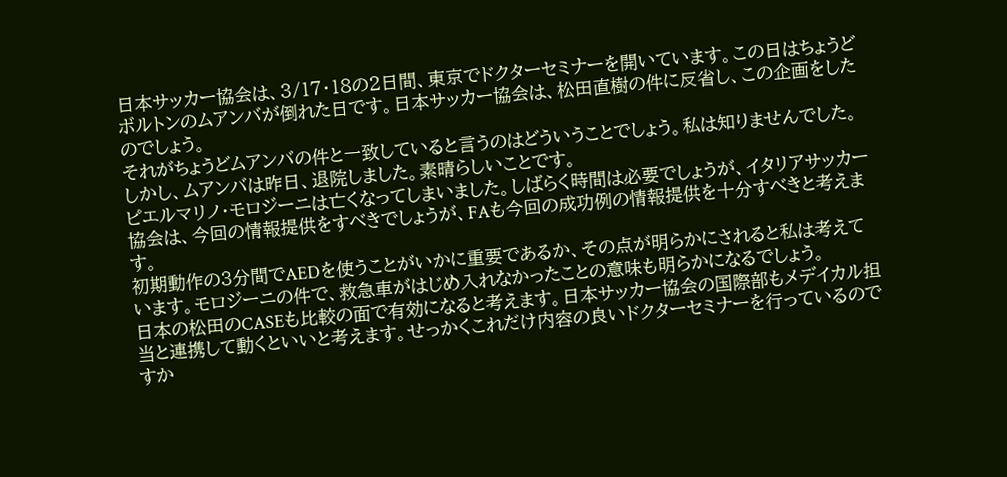日本サッカー協会は、3/17・18の2日間、東京でドクターセミナーを開いています。この日はちょうどボルトンのムアンバが倒れた日です。日本サッカー協会は、松田直樹の件に反省し、この企画をしたのでしょう。
それがちょうどムアンバの件と一致していると言うのはどういうことでしょう。私は知りませんでした。しかし、ムアンバは昨日、退院しました。素晴らしいことです。
ピエルマリノ・モロジーニは亡くなってしまいました。しばらく時間は必要でしょうが、イタリアサッカー協会は、今回の情報提供をすべきでしょうが、FAも今回の成功例の情報提供を十分すべきと考えます。
初期動作の3分間でAEDを使うことがいかに重要であるか、その点が明らかにされると私は考えています。モロジーニの件で、救急車がはじめ入れなかったことの意味も明らかになるでしょう。
日本の松田のCASEも比較の面で有効になると考えます。日本サッカー協会の国際部もメデイカル担当と連携して動くといいと考えます。せっかくこれだけ内容の良いドクターセミナーを行っているのですか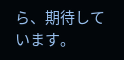ら、期待しています。